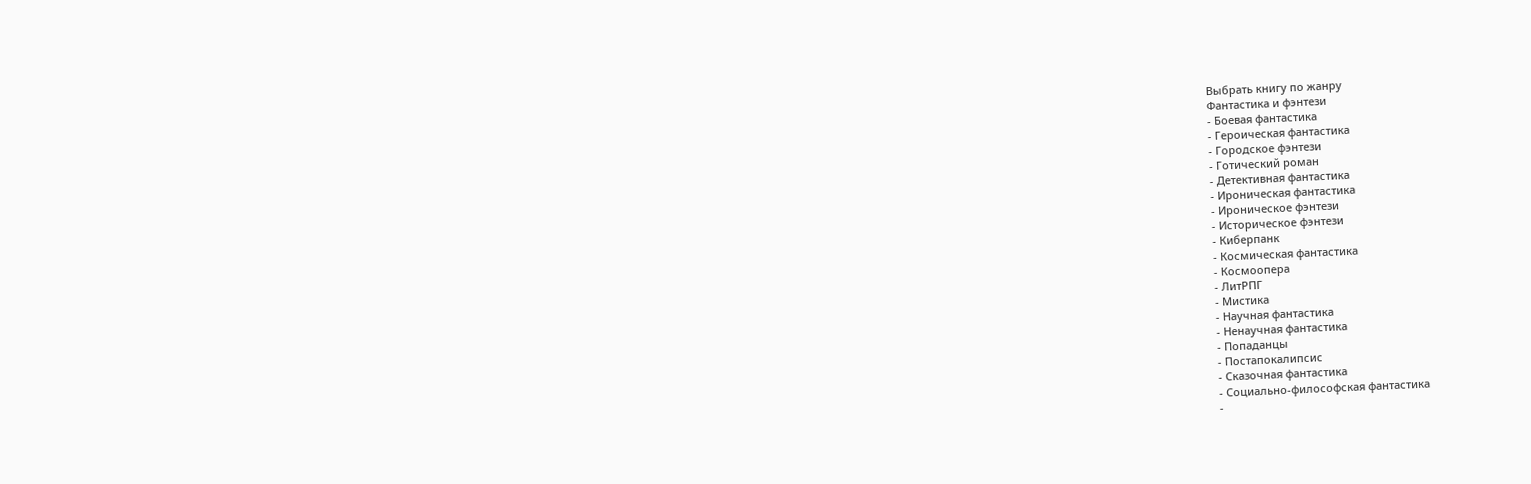Выбрать книгу по жанру
Фантастика и фэнтези
- Боевая фантастика
- Героическая фантастика
- Городское фэнтези
- Готический роман
- Детективная фантастика
- Ироническая фантастика
- Ироническое фэнтези
- Историческое фэнтези
- Киберпанк
- Космическая фантастика
- Космоопера
- ЛитРПГ
- Мистика
- Научная фантастика
- Ненаучная фантастика
- Попаданцы
- Постапокалипсис
- Сказочная фантастика
- Социально-философская фантастика
-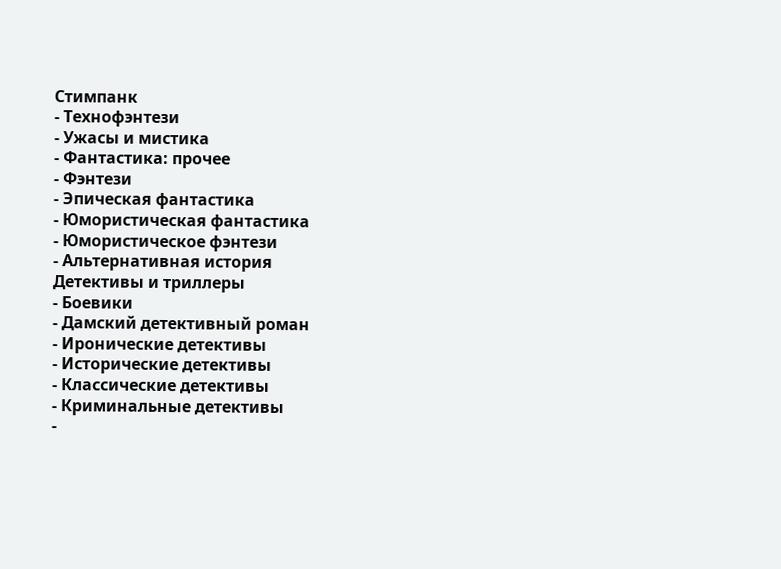Стимпанк
- Технофэнтези
- Ужасы и мистика
- Фантастика: прочее
- Фэнтези
- Эпическая фантастика
- Юмористическая фантастика
- Юмористическое фэнтези
- Альтернативная история
Детективы и триллеры
- Боевики
- Дамский детективный роман
- Иронические детективы
- Исторические детективы
- Классические детективы
- Криминальные детективы
-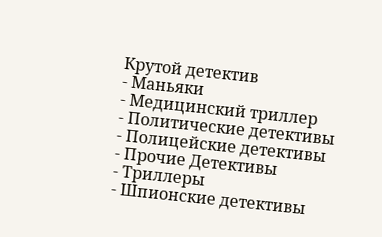Крутой детектив
- Маньяки
- Медицинский триллер
- Политические детективы
- Полицейские детективы
- Прочие Детективы
- Триллеры
- Шпионские детективы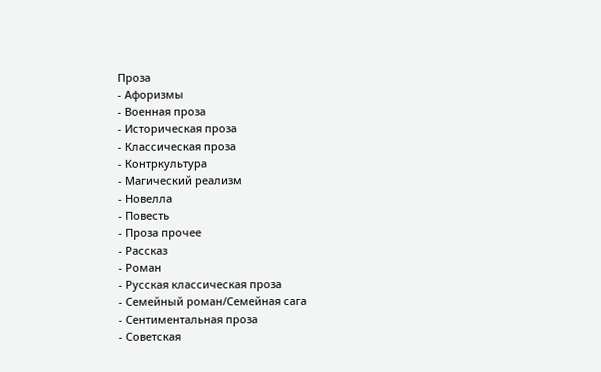Проза
- Афоризмы
- Военная проза
- Историческая проза
- Классическая проза
- Контркультура
- Магический реализм
- Новелла
- Повесть
- Проза прочее
- Рассказ
- Роман
- Русская классическая проза
- Семейный роман/Семейная сага
- Сентиментальная проза
- Советская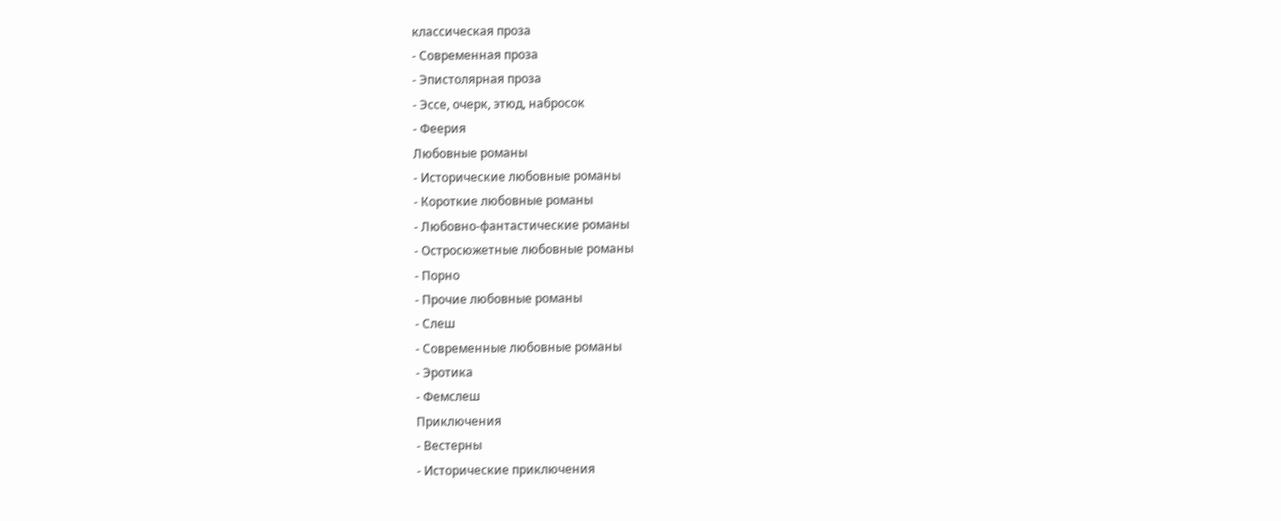классическая проза
- Современная проза
- Эпистолярная проза
- Эссе, очерк, этюд, набросок
- Феерия
Любовные романы
- Исторические любовные романы
- Короткие любовные романы
- Любовно-фантастические романы
- Остросюжетные любовные романы
- Порно
- Прочие любовные романы
- Слеш
- Современные любовные романы
- Эротика
- Фемслеш
Приключения
- Вестерны
- Исторические приключения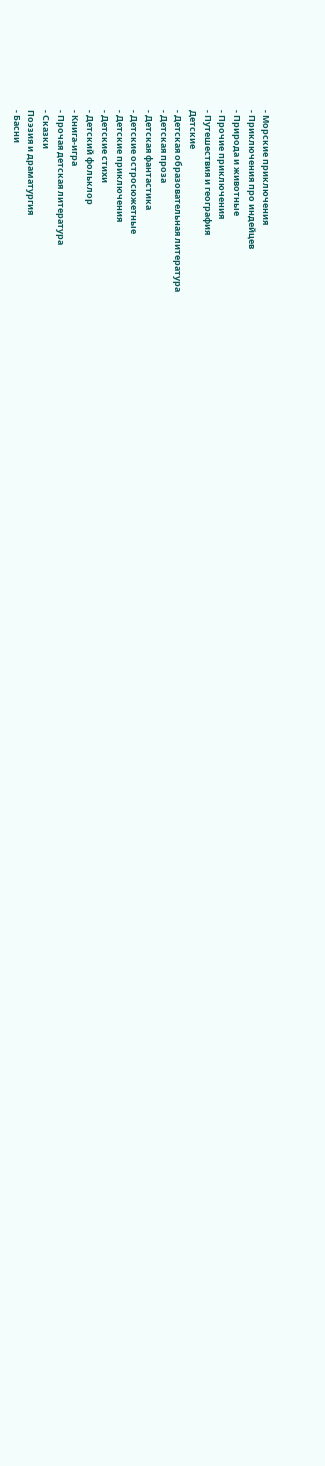- Морские приключения
- Приключения про индейцев
- Природа и животные
- Прочие приключения
- Путешествия и география
Детские
- Детская образовательная литература
- Детская проза
- Детская фантастика
- Детские остросюжетные
- Детские приключения
- Детские стихи
- Детский фольклор
- Книга-игра
- Прочая детская литература
- Сказки
Поэзия и драматургия
- Басни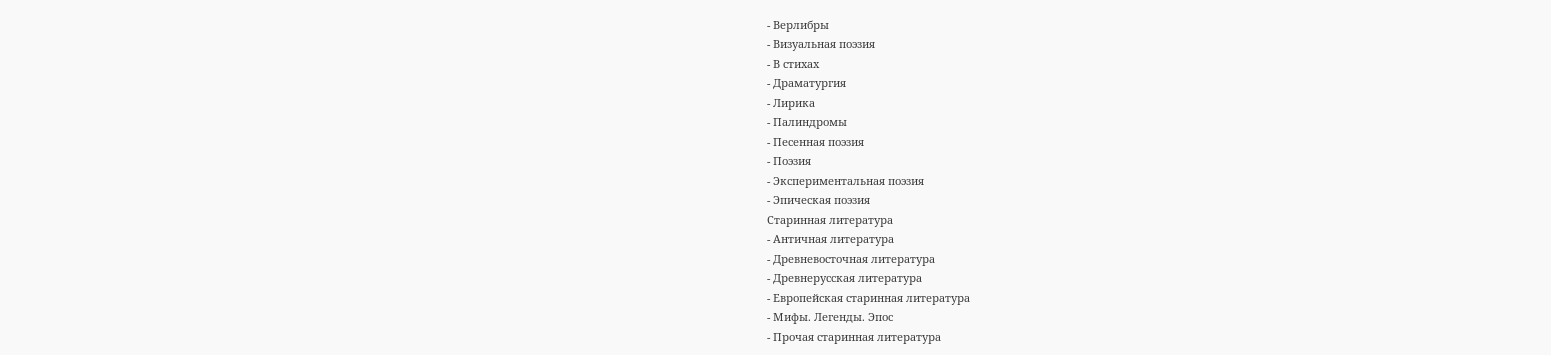- Верлибры
- Визуальная поэзия
- В стихах
- Драматургия
- Лирика
- Палиндромы
- Песенная поэзия
- Поэзия
- Экспериментальная поэзия
- Эпическая поэзия
Старинная литература
- Античная литература
- Древневосточная литература
- Древнерусская литература
- Европейская старинная литература
- Мифы. Легенды. Эпос
- Прочая старинная литература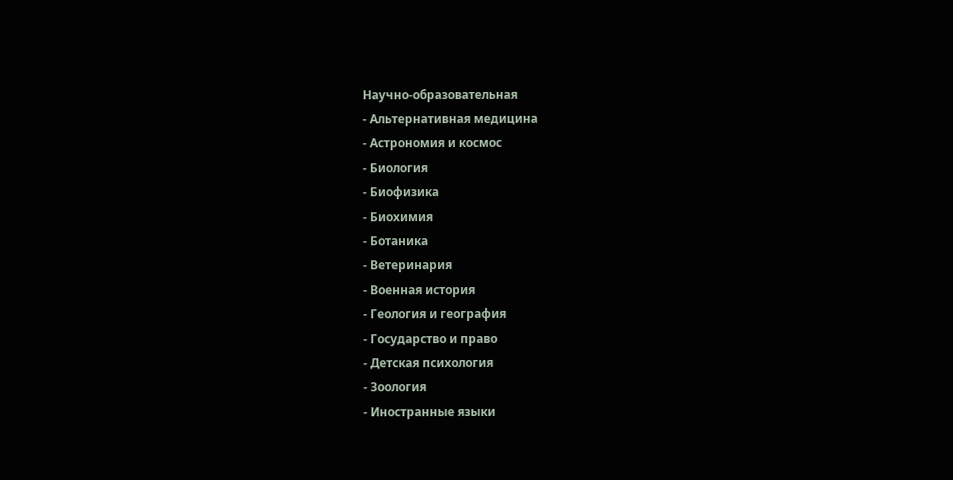Научно-образовательная
- Альтернативная медицина
- Астрономия и космос
- Биология
- Биофизика
- Биохимия
- Ботаника
- Ветеринария
- Военная история
- Геология и география
- Государство и право
- Детская психология
- Зоология
- Иностранные языки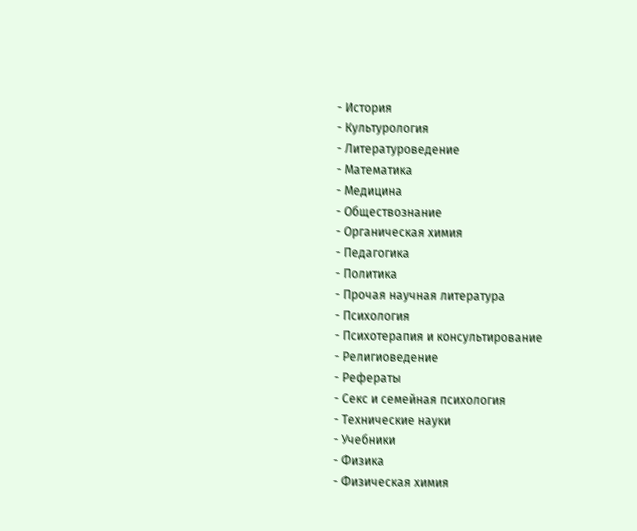- История
- Культурология
- Литературоведение
- Математика
- Медицина
- Обществознание
- Органическая химия
- Педагогика
- Политика
- Прочая научная литература
- Психология
- Психотерапия и консультирование
- Религиоведение
- Рефераты
- Секс и семейная психология
- Технические науки
- Учебники
- Физика
- Физическая химия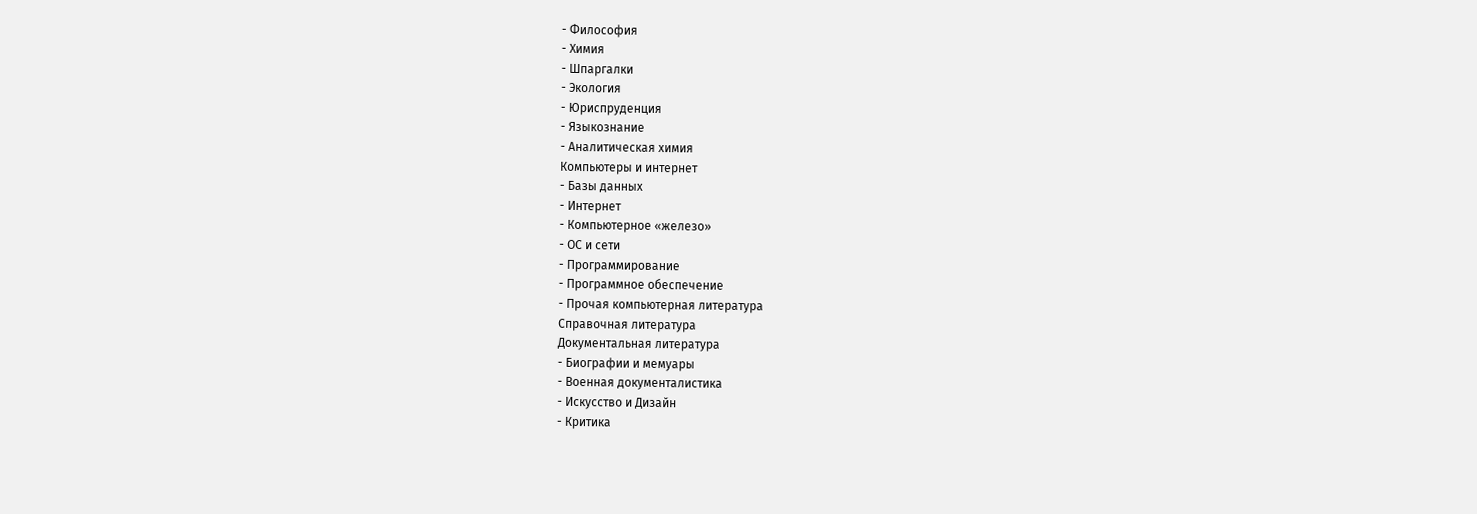- Философия
- Химия
- Шпаргалки
- Экология
- Юриспруденция
- Языкознание
- Аналитическая химия
Компьютеры и интернет
- Базы данных
- Интернет
- Компьютерное «железо»
- ОС и сети
- Программирование
- Программное обеспечение
- Прочая компьютерная литература
Справочная литература
Документальная литература
- Биографии и мемуары
- Военная документалистика
- Искусство и Дизайн
- Критика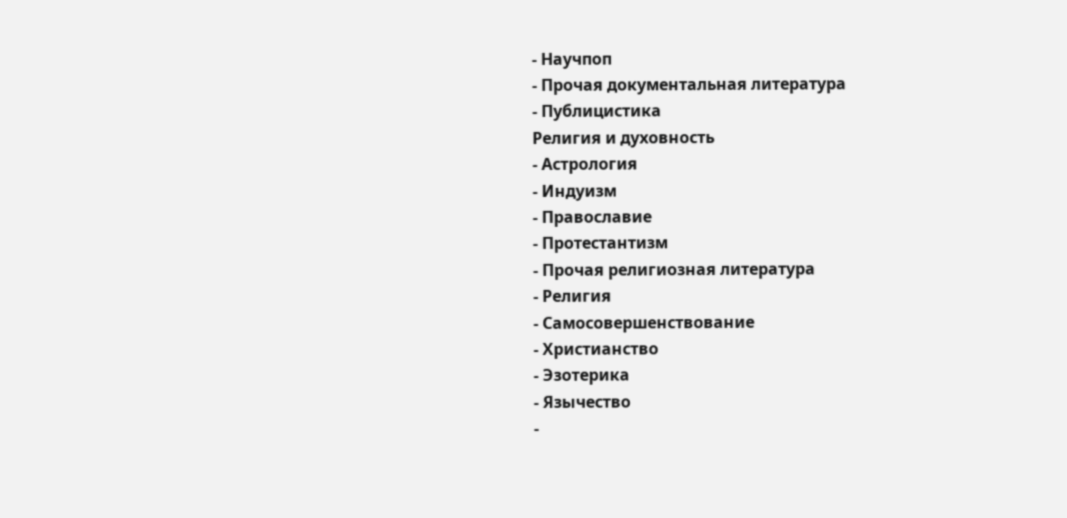- Научпоп
- Прочая документальная литература
- Публицистика
Религия и духовность
- Астрология
- Индуизм
- Православие
- Протестантизм
- Прочая религиозная литература
- Религия
- Самосовершенствование
- Христианство
- Эзотерика
- Язычество
-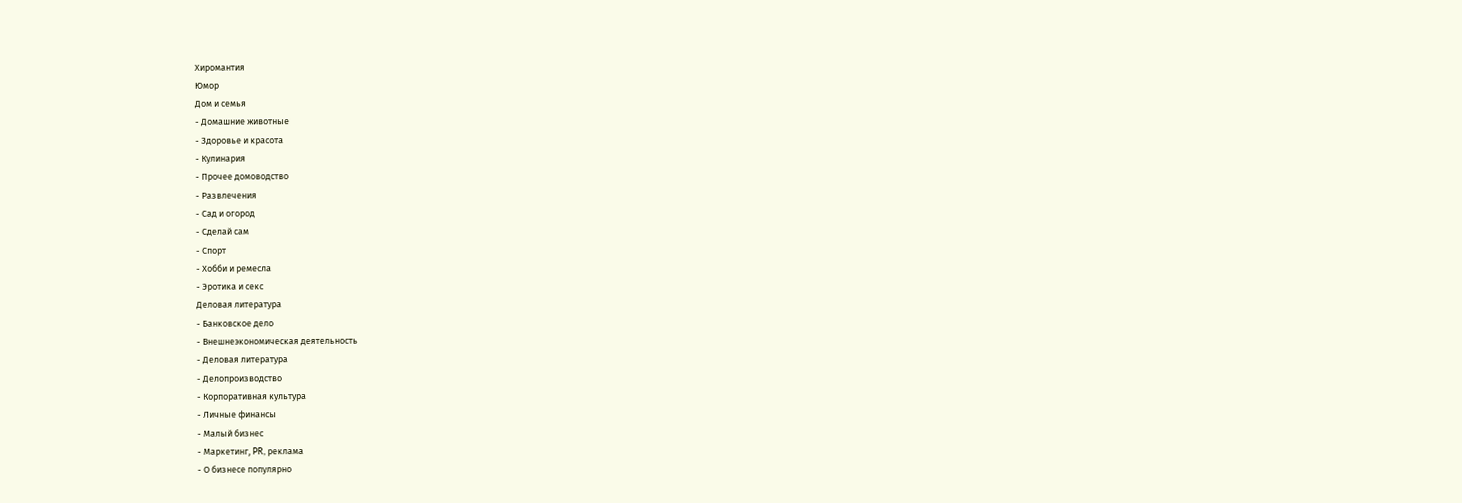Хиромантия
Юмор
Дом и семья
- Домашние животные
- Здоровье и красота
- Кулинария
- Прочее домоводство
- Развлечения
- Сад и огород
- Сделай сам
- Спорт
- Хобби и ремесла
- Эротика и секс
Деловая литература
- Банковское дело
- Внешнеэкономическая деятельность
- Деловая литература
- Делопроизводство
- Корпоративная культура
- Личные финансы
- Малый бизнес
- Маркетинг, PR, реклама
- О бизнесе популярно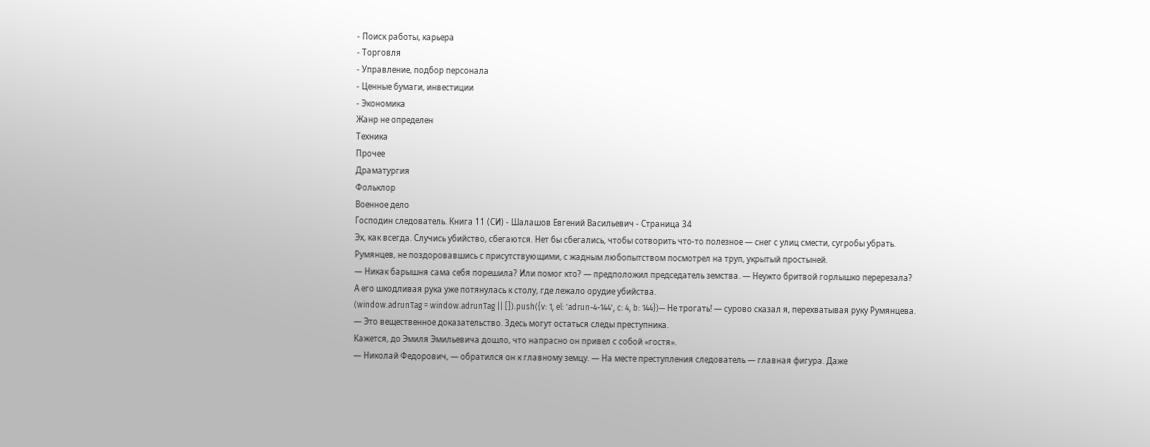- Поиск работы, карьера
- Торговля
- Управление, подбор персонала
- Ценные бумаги, инвестиции
- Экономика
Жанр не определен
Техника
Прочее
Драматургия
Фольклор
Военное дело
Господин следователь. Книга 11 (СИ) - Шалашов Евгений Васильевич - Страница 34
Эх, как всегда. Случись убийство, сбегаются. Нет бы сбегались, чтобы сотворить что-то полезное — снег с улиц смести, сугробы убрать.
Румянцев, не поздоровавшись с присутствующими, с жадным любопытством посмотрел на труп, укрытый простыней.
— Никак барышня сама себя порешила? Или помог кто? — предположил председатель земства. — Неужто бритвой горлышко перерезала?
А его шкодливая рука уже потянулась к столу, где лежало орудие убийства.
(window.adrunTag = window.adrunTag || []).push({v: 1, el: 'adrun-4-144', c: 4, b: 144})— Не трогать! — сурово сказал я, перехватывая руку Румянцева. — Это вещественное доказательство. Здесь могут остаться следы преступника.
Кажется, до Эмиля Эмильевича дошло, что напрасно он привел с собой «гостя».
— Николай Федорович, — обратился он к главному земцу. — На месте преступления следователь — главная фигура. Даже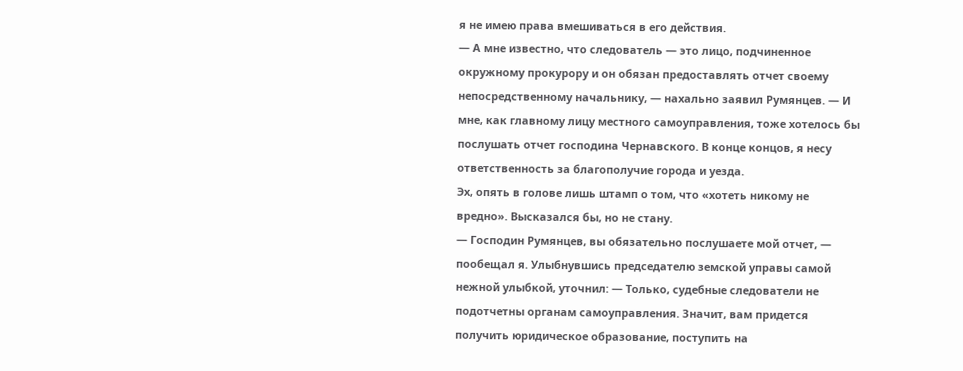я не имею права вмешиваться в его действия.
— А мне известно, что следователь — это лицо, подчиненное окружному прокурору и он обязан предоставлять отчет своему непосредственному начальнику, — нахально заявил Румянцев. — И мне, как главному лицу местного самоуправления, тоже хотелось бы послушать отчет господина Чернавского. В конце концов, я несу ответственность за благополучие города и уезда.
Эх, опять в голове лишь штамп о том, что «хотеть никому не вредно». Высказался бы, но не стану.
— Господин Румянцев, вы обязательно послушаете мой отчет, — пообещал я. Улыбнувшись председателю земской управы самой нежной улыбкой, уточнил: — Только, судебные следователи не подотчетны органам самоуправления. Значит, вам придется получить юридическое образование, поступить на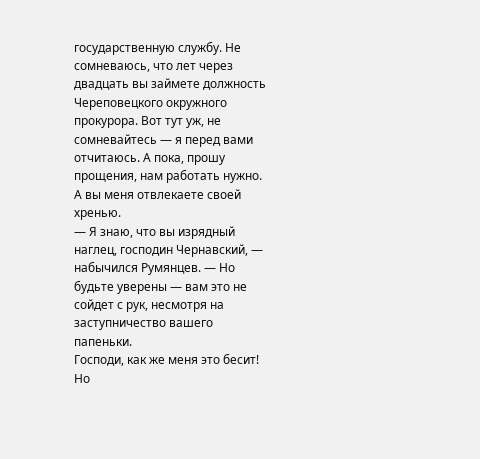государственную службу. Не сомневаюсь, что лет через двадцать вы займете должность Череповецкого окружного прокурора. Вот тут уж, не сомневайтесь — я перед вами отчитаюсь. А пока, прошу прощения, нам работать нужно. А вы меня отвлекаете своей хренью.
— Я знаю, что вы изрядный наглец, господин Чернавский, — набычился Румянцев. — Но будьте уверены — вам это не сойдет с рук, несмотря на заступничество вашего папеньки.
Господи, как же меня это бесит! Но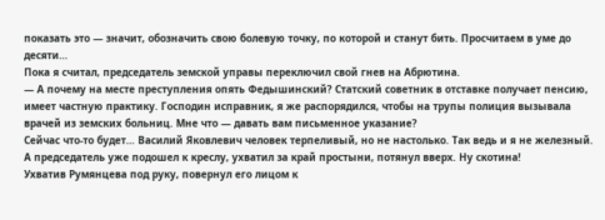показать это — значит, обозначить свою болевую точку, по которой и станут бить. Просчитаем в уме до десяти…
Пока я считал, председатель земской управы переключил свой гнев на Абрютина.
— А почему на месте преступления опять Федышинский? Статский советник в отставке получает пенсию, имеет частную практику. Господин исправник, я же распорядился, чтобы на трупы полиция вызывала врачей из земских больниц. Мне что — давать вам письменное указание?
Сейчас что-то будет… Василий Яковлевич человек терпеливый, но не настолько. Так ведь и я не железный.
А председатель уже подошел к креслу, ухватил за край простыни, потянул вверх. Ну скотина!
Ухватив Румянцева под руку, повернул его лицом к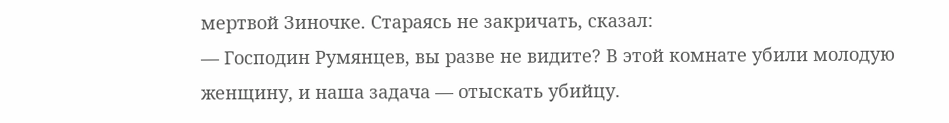мертвой Зиночке. Стараясь не закричать, сказал:
— Господин Румянцев, вы разве не видите? В этой комнате убили молодую женщину, и наша задача — отыскать убийцу.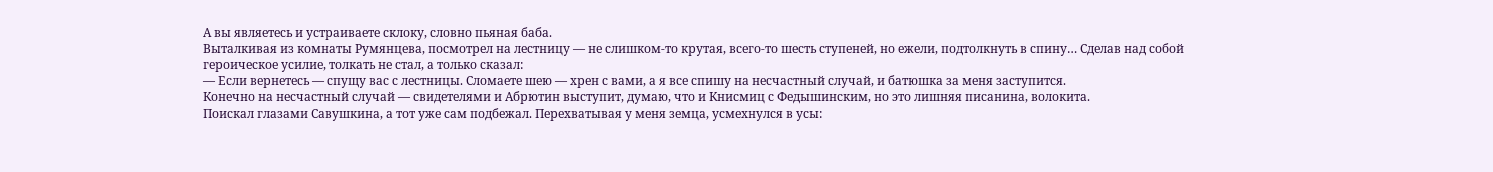А вы являетесь и устраиваете склоку, словно пьяная баба.
Выталкивая из комнаты Румянцева, посмотрел на лестницу — не слишком-то крутая, всего-то шесть ступеней, но ежели, подтолкнуть в спину… Сделав над собой героическое усилие, толкать не стал, а только сказал:
— Если вернетесь — спущу вас с лестницы. Сломаете шею — хрен с вами, а я все спишу на несчастный случай, и батюшка за меня заступится.
Конечно на несчастный случай — свидетелями и Абрютин выступит, думаю, что и Книсмиц с Федышинским, но это лишняя писанина, волокита.
Поискал глазами Савушкина, а тот уже сам подбежал. Перехватывая у меня земца, усмехнулся в усы: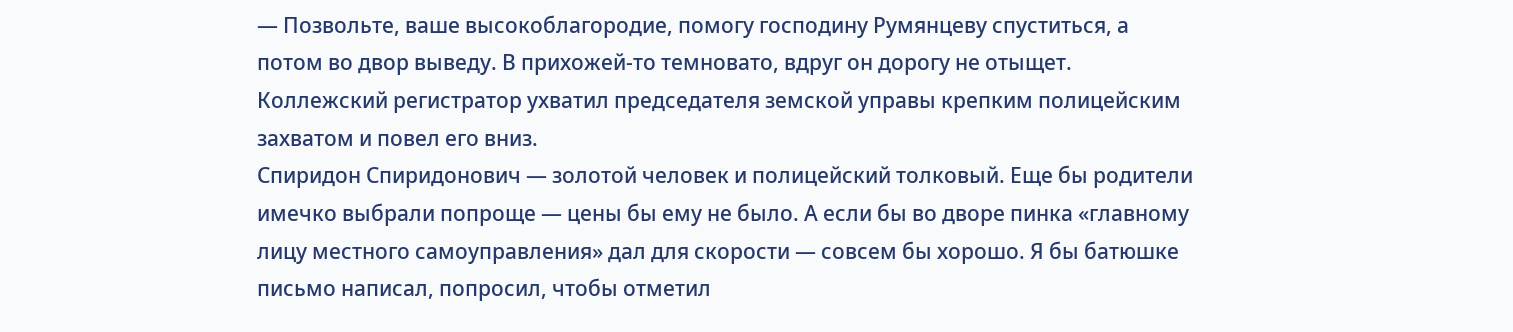— Позвольте, ваше высокоблагородие, помогу господину Румянцеву спуститься, а потом во двор выведу. В прихожей-то темновато, вдруг он дорогу не отыщет.
Коллежский регистратор ухватил председателя земской управы крепким полицейским захватом и повел его вниз.
Спиридон Спиридонович — золотой человек и полицейский толковый. Еще бы родители имечко выбрали попроще — цены бы ему не было. А если бы во дворе пинка «главному лицу местного самоуправления» дал для скорости — совсем бы хорошо. Я бы батюшке письмо написал, попросил, чтобы отметил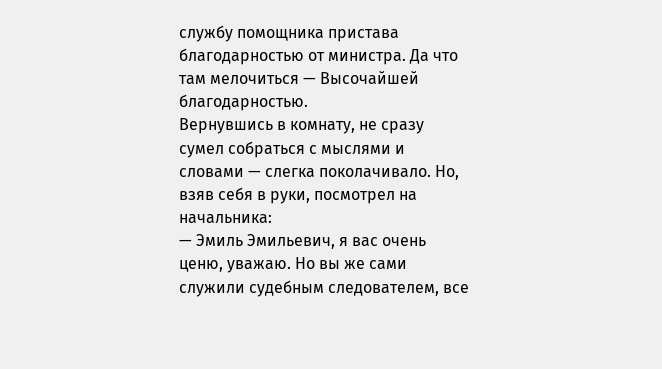службу помощника пристава благодарностью от министра. Да что там мелочиться — Высочайшей благодарностью.
Вернувшись в комнату, не сразу сумел собраться с мыслями и словами — слегка поколачивало. Но, взяв себя в руки, посмотрел на начальника:
— Эмиль Эмильевич, я вас очень ценю, уважаю. Но вы же сами служили судебным следователем, все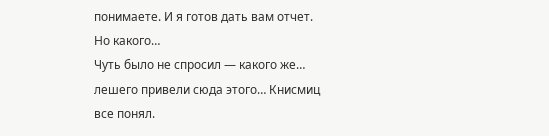понимаете. И я готов дать вам отчет. Но какого…
Чуть было не спросил — какого же… лешего привели сюда этого… Книсмиц все понял.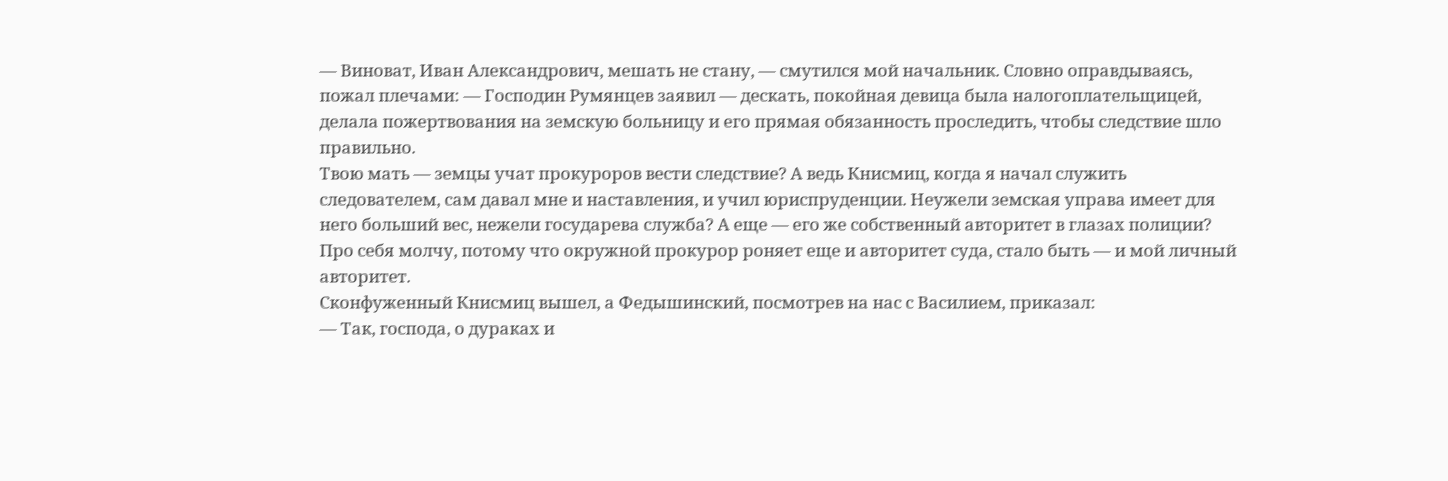— Виноват, Иван Александрович, мешать не стану, — смутился мой начальник. Словно оправдываясь, пожал плечами: — Господин Румянцев заявил — дескать, покойная девица была налогоплательщицей, делала пожертвования на земскую больницу и его прямая обязанность проследить, чтобы следствие шло правильно.
Твою мать — земцы учат прокуроров вести следствие? А ведь Книсмиц, когда я начал служить следователем, сам давал мне и наставления, и учил юриспруденции. Неужели земская управа имеет для него больший вес, нежели государева служба? А еще — его же собственный авторитет в глазах полиции?
Про себя молчу, потому что окружной прокурор роняет еще и авторитет суда, стало быть — и мой личный авторитет.
Сконфуженный Книсмиц вышел, а Федышинский, посмотрев на нас с Василием, приказал:
— Так, господа, о дураках и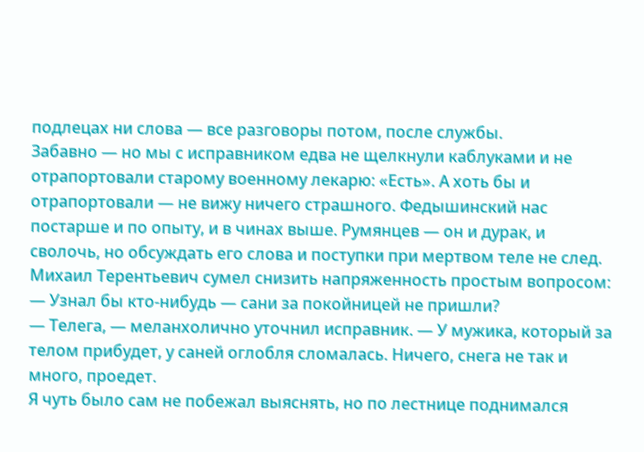подлецах ни слова — все разговоры потом, после службы.
Забавно — но мы с исправником едва не щелкнули каблуками и не отрапортовали старому военному лекарю: «Есть». А хоть бы и отрапортовали — не вижу ничего страшного. Федышинский нас постарше и по опыту, и в чинах выше. Румянцев — он и дурак, и сволочь, но обсуждать его слова и поступки при мертвом теле не след.
Михаил Терентьевич сумел снизить напряженность простым вопросом:
— Узнал бы кто-нибудь — сани за покойницей не пришли?
— Телега, — меланхолично уточнил исправник. — У мужика, который за телом прибудет, у саней оглобля сломалась. Ничего, снега не так и много, проедет.
Я чуть было сам не побежал выяснять, но по лестнице поднимался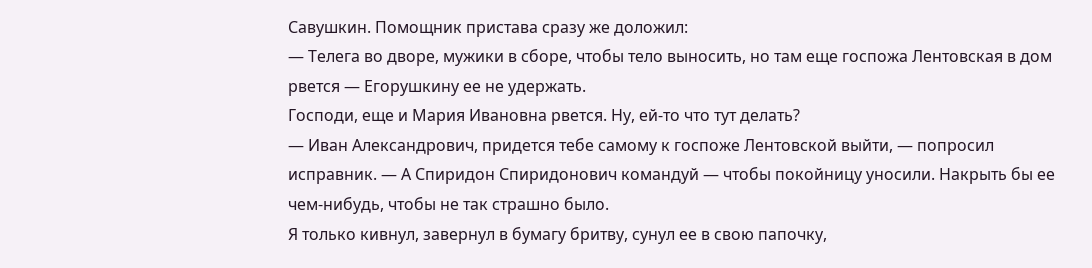Савушкин. Помощник пристава сразу же доложил:
— Телега во дворе, мужики в сборе, чтобы тело выносить, но там еще госпожа Лентовская в дом рвется — Егорушкину ее не удержать.
Господи, еще и Мария Ивановна рвется. Ну, ей-то что тут делать?
— Иван Александрович, придется тебе самому к госпоже Лентовской выйти, — попросил исправник. — А Спиридон Спиридонович командуй — чтобы покойницу уносили. Накрыть бы ее чем-нибудь, чтобы не так страшно было.
Я только кивнул, завернул в бумагу бритву, сунул ее в свою папочку,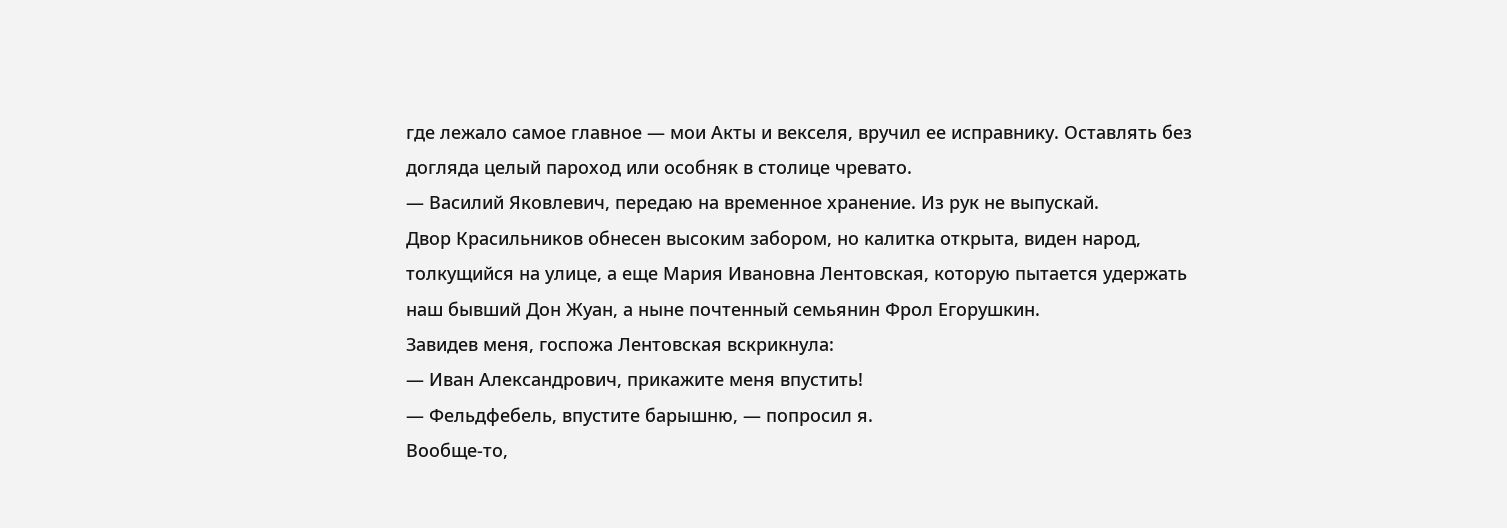где лежало самое главное — мои Акты и векселя, вручил ее исправнику. Оставлять без догляда целый пароход или особняк в столице чревато.
— Василий Яковлевич, передаю на временное хранение. Из рук не выпускай.
Двор Красильников обнесен высоким забором, но калитка открыта, виден народ, толкущийся на улице, а еще Мария Ивановна Лентовская, которую пытается удержать наш бывший Дон Жуан, а ныне почтенный семьянин Фрол Егорушкин.
Завидев меня, госпожа Лентовская вскрикнула:
— Иван Александрович, прикажите меня впустить!
— Фельдфебель, впустите барышню, — попросил я.
Вообще-то,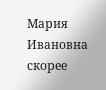Мария Ивановна скорее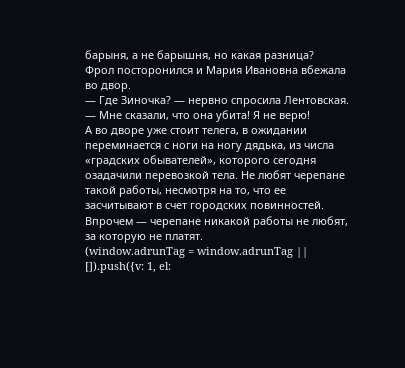барыня, а не барышня, но какая разница?
Фрол посторонился и Мария Ивановна вбежала во двор.
— Где Зиночка? — нервно спросила Лентовская. — Мне сказали, что она убита! Я не верю!
А во дворе уже стоит телега, в ожидании переминается с ноги на ногу дядька, из числа «градских обывателей», которого сегодня озадачили перевозкой тела. Не любят черепане такой работы, несмотря на то, что ее засчитывают в счет городских повинностей. Впрочем — черепане никакой работы не любят, за которую не платят.
(window.adrunTag = window.adrunTag || []).push({v: 1, el: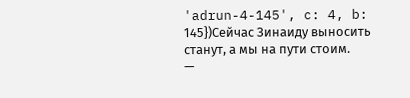'adrun-4-145', c: 4, b: 145})Сейчас Зинаиду выносить станут, а мы на пути стоим.
—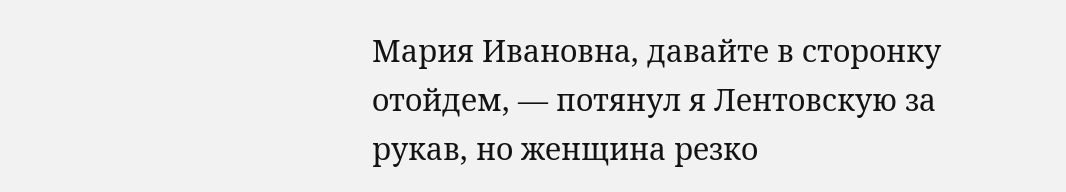Мария Ивановна, давайте в сторонку отойдем, — потянул я Лентовскую за рукав, но женщина резко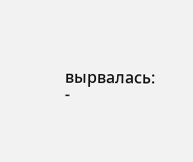вырвалась:
-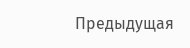Предыдущая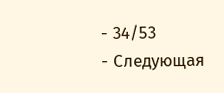- 34/53
- Следующая